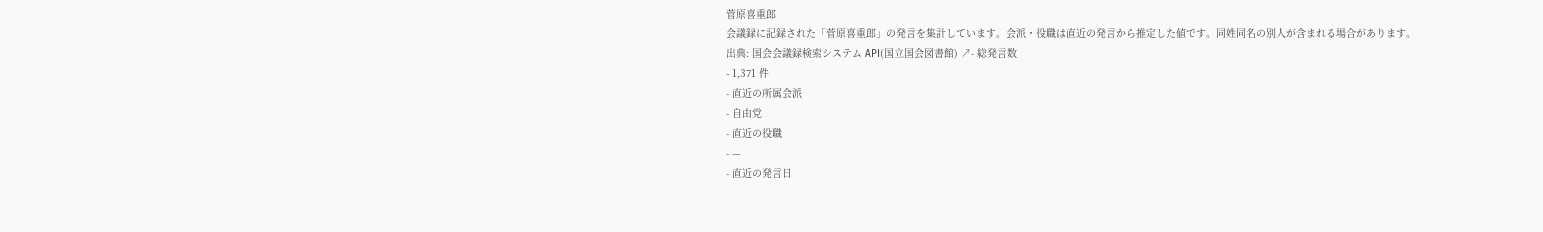菅原喜重郎
会議録に記録された「菅原喜重郎」の発言を集計しています。会派・役職は直近の発言から推定した値です。同姓同名の別人が含まれる場合があります。
出典: 国会会議録検索システム API(国立国会図書館) ↗- 総発言数
- 1,371 件
- 直近の所属会派
- 自由党
- 直近の役職
- —
- 直近の発言日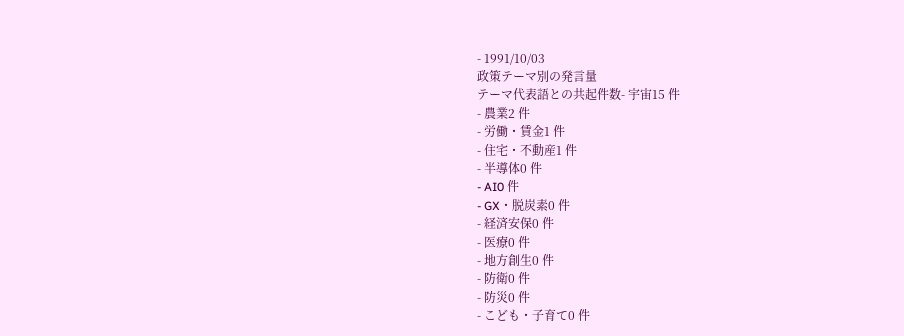- 1991/10/03
政策テーマ別の発言量
テーマ代表語との共起件数- 宇宙15 件
- 農業2 件
- 労働・賃金1 件
- 住宅・不動産1 件
- 半導体0 件
- AI0 件
- GX・脱炭素0 件
- 経済安保0 件
- 医療0 件
- 地方創生0 件
- 防衛0 件
- 防災0 件
- こども・子育て0 件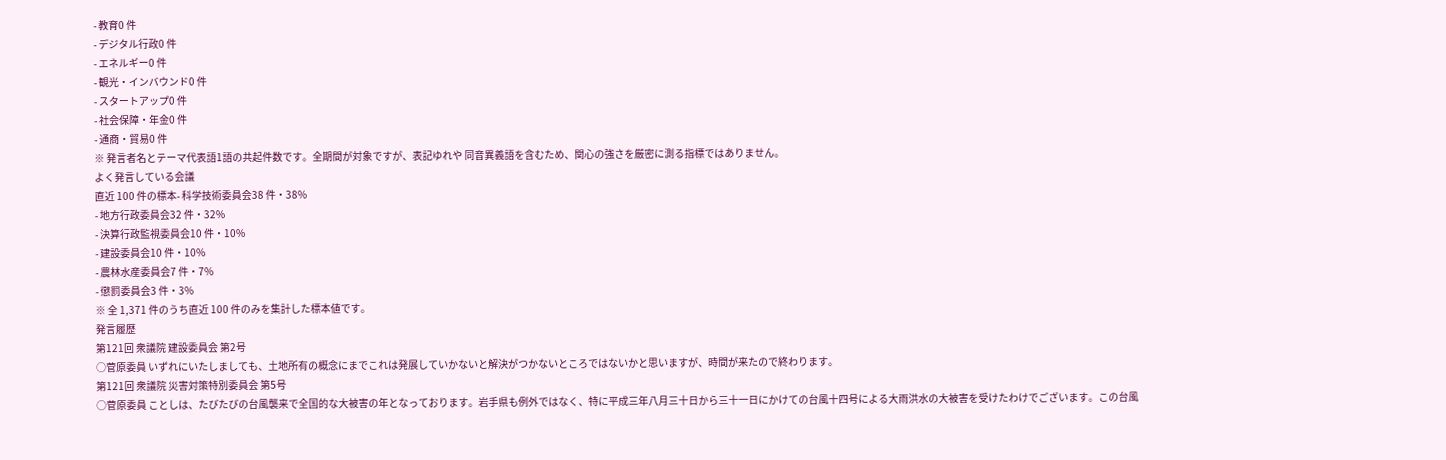- 教育0 件
- デジタル行政0 件
- エネルギー0 件
- 観光・インバウンド0 件
- スタートアップ0 件
- 社会保障・年金0 件
- 通商・貿易0 件
※ 発言者名とテーマ代表語1語の共起件数です。全期間が対象ですが、表記ゆれや 同音異義語を含むため、関心の強さを厳密に測る指標ではありません。
よく発言している会議
直近 100 件の標本- 科学技術委員会38 件・38%
- 地方行政委員会32 件・32%
- 決算行政監視委員会10 件・10%
- 建設委員会10 件・10%
- 農林水産委員会7 件・7%
- 懲罰委員会3 件・3%
※ 全 1,371 件のうち直近 100 件のみを集計した標本値です。
発言履歴
第121回 衆議院 建設委員会 第2号
○菅原委員 いずれにいたしましても、土地所有の概念にまでこれは発展していかないと解決がつかないところではないかと思いますが、時間が来たので終わります。
第121回 衆議院 災害対策特別委員会 第5号
○菅原委員 ことしは、たびたびの台風襲来で全国的な大被害の年となっております。岩手県も例外ではなく、特に平成三年八月三十日から三十一日にかけての台風十四号による大雨洪水の大被害を受けたわけでございます。この台風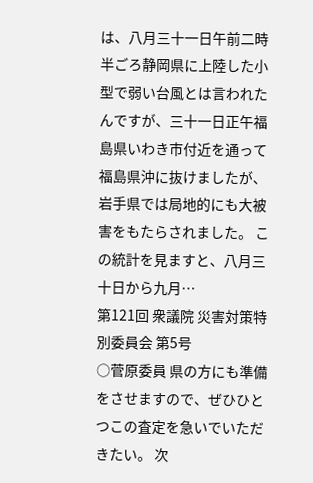は、八月三十一日午前二時半ごろ静岡県に上陸した小型で弱い台風とは言われたんですが、三十一日正午福島県いわき市付近を通って福島県沖に抜けましたが、岩手県では局地的にも大被害をもたらされました。 この統計を見ますと、八月三十日から九月…
第121回 衆議院 災害対策特別委員会 第5号
○菅原委員 県の方にも準備をさせますので、ぜひひとつこの査定を急いでいただきたい。 次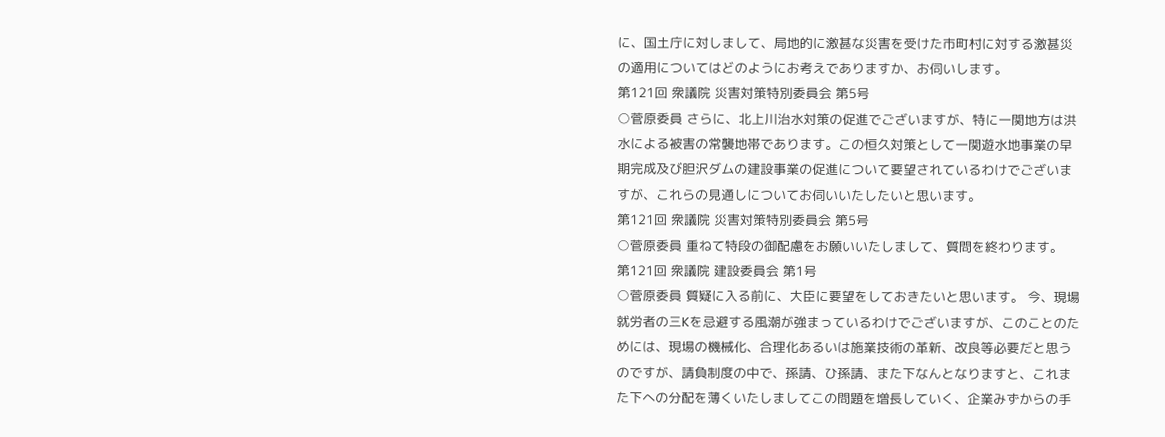に、国土庁に対しまして、局地的に激甚な災害を受けた市町村に対する激甚災の適用についてはどのようにお考えでありますか、お伺いします。
第121回 衆議院 災害対策特別委員会 第5号
○菅原委員 さらに、北上川治水対策の促進でございますが、特に一関地方は洪水による被害の常襲地帯であります。この恒久対策として一関遊水地事業の早期完成及び胆沢ダムの建設事業の促進について要望されているわけでございますが、これらの見通しについてお伺いいたしたいと思います。
第121回 衆議院 災害対策特別委員会 第5号
○菅原委員 重ねて特段の御配慮をお願いいたしまして、質問を終わります。
第121回 衆議院 建設委員会 第1号
○菅原委員 質疑に入る前に、大臣に要望をしておきたいと思います。 今、現場就労者の三Kを忌避する風潮が強まっているわけでございますが、このことのためには、現場の機械化、合理化あるいは施業技術の革新、改良等必要だと思うのですが、請負制度の中で、孫請、ひ孫請、また下なんとなりますと、これまた下への分配を薄くいたしましてこの問題を増長していく、企業みずからの手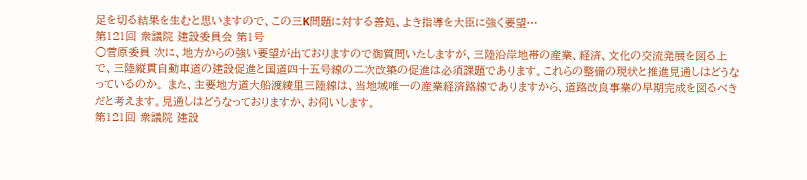足を切る結果を生むと思いますので、この三K問題に対する善処、よき指導を大臣に強く要望…
第121回 衆議院 建設委員会 第1号
○菅原委員 次に、地方からの強い要望が出ておりますので御質問いたしますが、三陸沿岸地帯の産業、経済、文化の交流発展を図る上で、三陸縦貫自動車道の建設促進と国道四十五号線の二次改築の促進は必須課題であります。これらの整備の現状と推進見通しはどうなっているのか。 また、主要地方道大船渡綾里三陸線は、当地域唯一の産業経済路線でありますから、道路改良事業の早期完成を図るべきだと考えます。見通しはどうなっておりますか、お伺いします。
第121回 衆議院 建設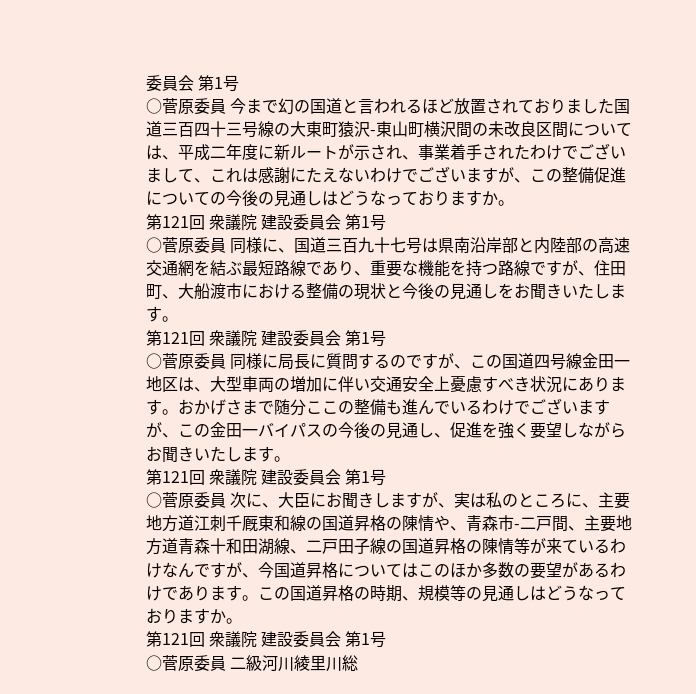委員会 第1号
○菅原委員 今まで幻の国道と言われるほど放置されておりました国道三百四十三号線の大東町猿沢-東山町横沢間の未改良区間については、平成二年度に新ルートが示され、事業着手されたわけでございまして、これは感謝にたえないわけでございますが、この整備促進についての今後の見通しはどうなっておりますか。
第121回 衆議院 建設委員会 第1号
○菅原委員 同様に、国道三百九十七号は県南沿岸部と内陸部の高速交通網を結ぶ最短路線であり、重要な機能を持つ路線ですが、住田町、大船渡市における整備の現状と今後の見通しをお聞きいたします。
第121回 衆議院 建設委員会 第1号
○菅原委員 同様に局長に質問するのですが、この国道四号線金田一地区は、大型車両の増加に伴い交通安全上憂慮すべき状況にあります。おかげさまで随分ここの整備も進んでいるわけでございますが、この金田一バイパスの今後の見通し、促進を強く要望しながらお聞きいたします。
第121回 衆議院 建設委員会 第1号
○菅原委員 次に、大臣にお聞きしますが、実は私のところに、主要地方道江刺千厩東和線の国道昇格の陳情や、青森市-二戸間、主要地方道青森十和田湖線、二戸田子線の国道昇格の陳情等が来ているわけなんですが、今国道昇格についてはこのほか多数の要望があるわけであります。この国道昇格の時期、規模等の見通しはどうなっておりますか。
第121回 衆議院 建設委員会 第1号
○菅原委員 二級河川綾里川総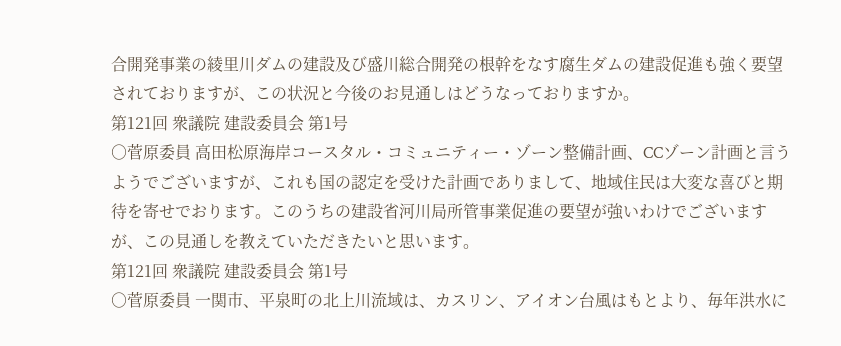合開発事業の綾里川ダムの建設及び盛川総合開発の根幹をなす腐生ダムの建設促進も強く要望されておりますが、この状況と今後のお見通しはどうなっておりますか。
第121回 衆議院 建設委員会 第1号
○菅原委員 高田松原海岸コースタル・コミュニティー・ゾーン整備計画、CCゾーン計画と言うようでございますが、これも国の認定を受けた計画でありまして、地域住民は大変な喜びと期待を寄せでおります。このうちの建設省河川局所管事業促進の要望が強いわけでございますが、この見通しを教えていただきたいと思います。
第121回 衆議院 建設委員会 第1号
○菅原委員 一関市、平泉町の北上川流域は、カスリン、アイオン台風はもとより、毎年洪水に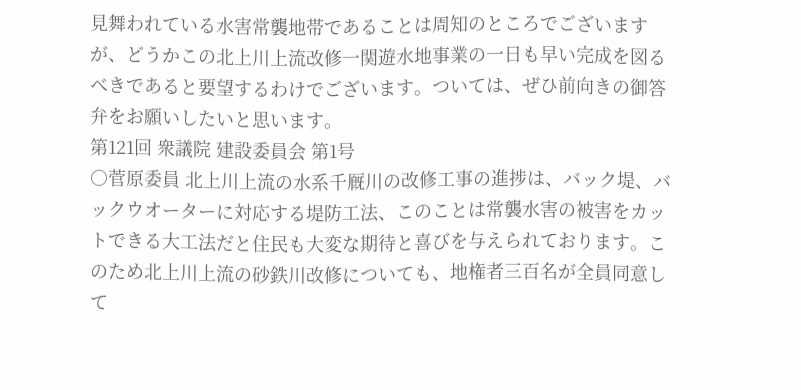見舞われている水害常襲地帯であることは周知のところでございますが、どうかこの北上川上流改修一関遊水地事業の一日も早い完成を図るべきであると要望するわけでございます。ついては、ぜひ前向きの御答弁をお願いしたいと思います。
第121回 衆議院 建設委員会 第1号
○菅原委員 北上川上流の水系千厩川の改修工事の進捗は、バック堤、バックウオーターに対応する堤防工法、このことは常襲水害の被害をカットできる大工法だと住民も大変な期待と喜びを与えられております。このため北上川上流の砂鉄川改修についても、地権者三百名が全員同意して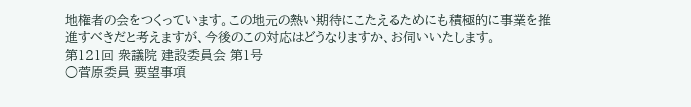地権者の会をつくっています。この地元の熱い期待にこたえるためにも積極的に事業を推進すべきだと考えますが、今後のこの対応はどうなりますか、お伺いいたします。
第121回 衆議院 建設委員会 第1号
○菅原委員 要望事項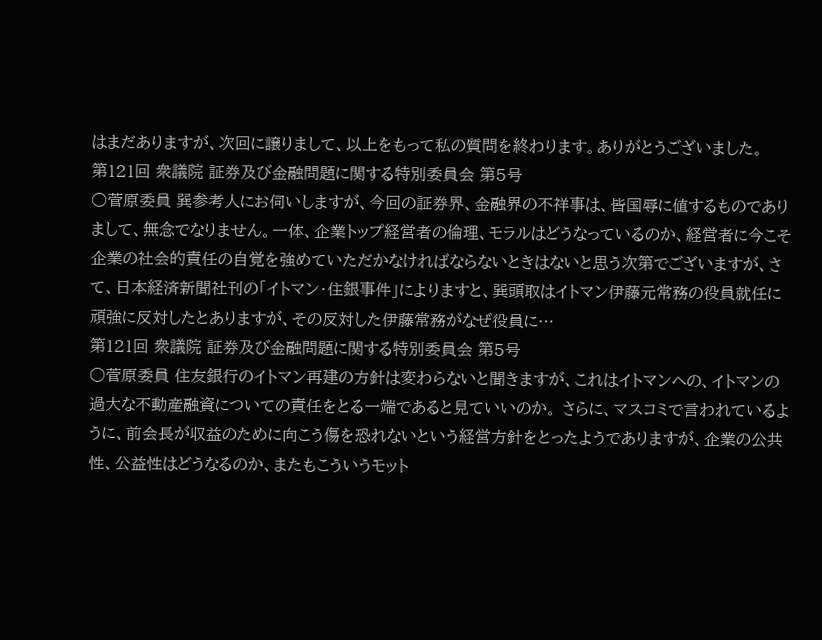はまだありますが、次回に譲りまして、以上をもって私の質問を終わります。ありがとうございました。
第121回 衆議院 証券及び金融問題に関する特別委員会 第5号
○菅原委員 巽参考人にお伺いしますが、今回の証券界、金融界の不祥事は、皆国辱に値するものでありまして、無念でなりません。一体、企業トップ経営者の倫理、モラルはどうなっているのか、経営者に今こそ企業の社会的責任の自覚を強めていただかなければならないときはないと思う次第でございますが、さて、日本経済新聞社刊の「イトマン・住銀事件」によりますと、巽頭取はイトマン伊藤元常務の役員就任に頑強に反対したとありますが、その反対した伊藤常務がなぜ役員に…
第121回 衆議院 証券及び金融問題に関する特別委員会 第5号
○菅原委員 住友銀行のイトマン再建の方針は変わらないと聞きますが、これはイトマンヘの、イトマンの過大な不動産融資についての責任をとる一端であると見ていいのか。 さらに、マスコミで言われているように、前会長が収益のために向こう傷を恐れないという経営方針をとったようでありますが、企業の公共性、公益性はどうなるのか、またもこういうモット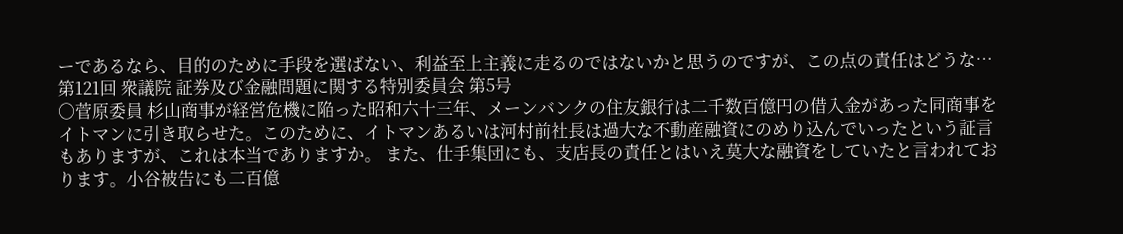ーであるなら、目的のために手段を選ばない、利益至上主義に走るのではないかと思うのですが、この点の責任はどうな…
第121回 衆議院 証券及び金融問題に関する特別委員会 第5号
○菅原委員 杉山商事が経営危機に陥った昭和六十三年、メーンバンクの住友銀行は二千数百億円の借入金があった同商事をイトマンに引き取らせた。このために、イトマンあるいは河村前社長は過大な不動産融資にのめり込んでいったという証言もありますが、これは本当でありますか。 また、仕手集団にも、支店長の責任とはいえ莫大な融資をしていたと言われております。小谷被告にも二百億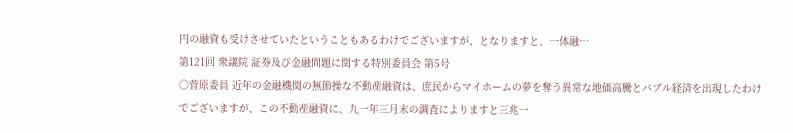円の融資も受けさせていたということもあるわけでございますが、となりますと、一体融…
第121回 衆議院 証券及び金融問題に関する特別委員会 第5号
○菅原委員 近年の金融機関の無節操な不動産融資は、庶民からマイホームの夢を奪う異常な地価高騰とバブル経済を出現したわけでございますが、この不動産融資に、九一年三月末の調査によりますと三兆一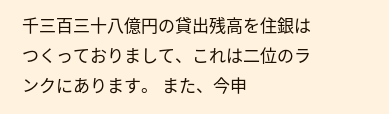千三百三十八億円の貸出残高を住銀はつくっておりまして、これは二位のランクにあります。 また、今申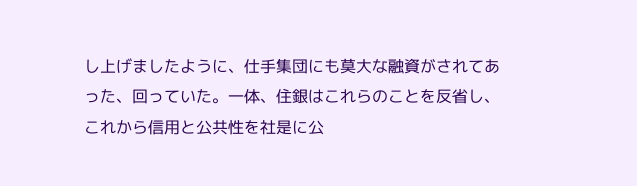し上げましたように、仕手集団にも莫大な融資がされてあった、回っていた。一体、住銀はこれらのことを反省し、これから信用と公共性を社是に公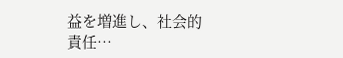益を増進し、社会的責任…